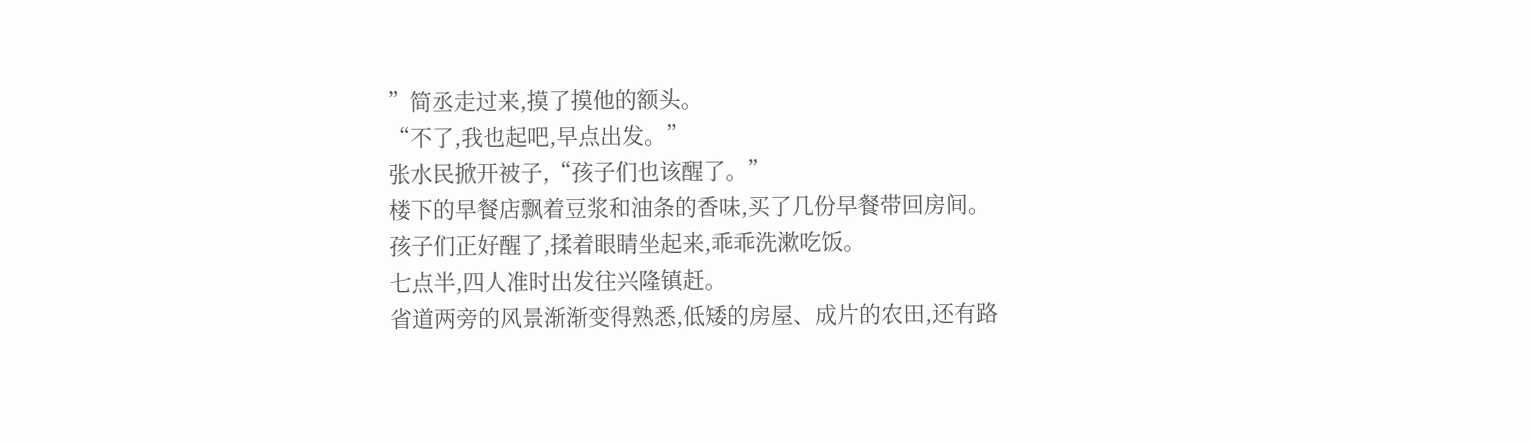”简丞走过来,摸了摸他的额头。
“不了,我也起吧,早点出发。”
张水民掀开被子,“孩子们也该醒了。”
楼下的早餐店飘着豆浆和油条的香味,买了几份早餐带回房间。
孩子们正好醒了,揉着眼睛坐起来,乖乖洗漱吃饭。
七点半,四人准时出发往兴隆镇赶。
省道两旁的风景渐渐变得熟悉,低矮的房屋、成片的农田,还有路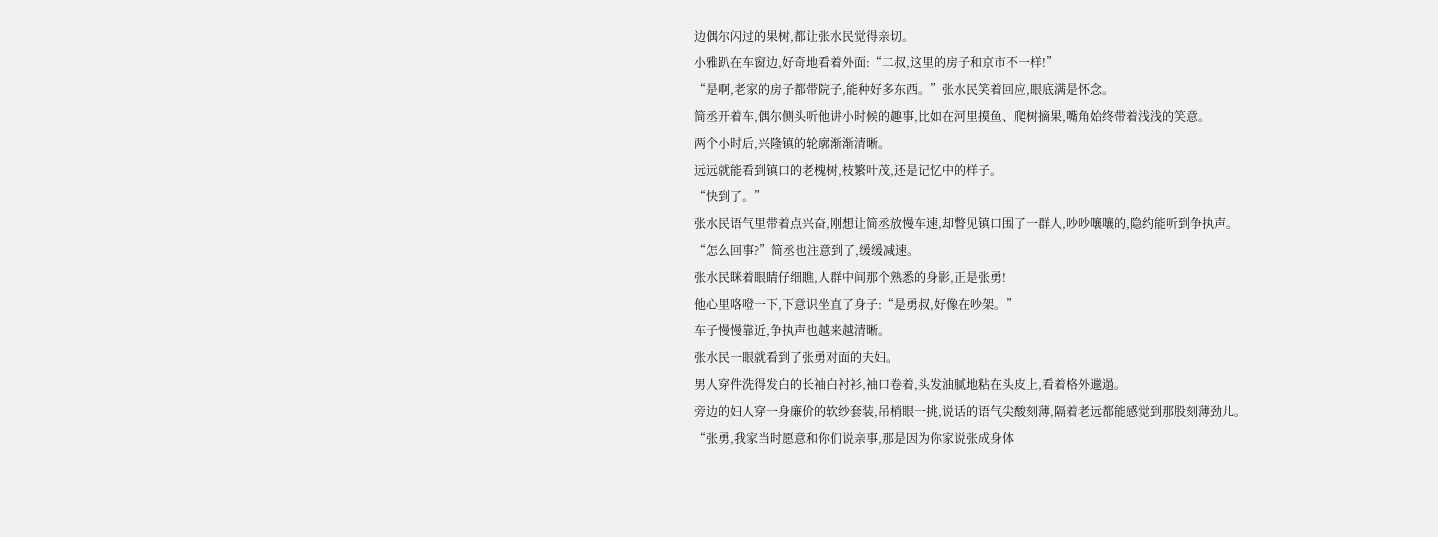边偶尔闪过的果树,都让张水民觉得亲切。
小雅趴在车窗边,好奇地看着外面:“二叔,这里的房子和京市不一样!”
“是啊,老家的房子都带院子,能种好多东西。”张水民笑着回应,眼底满是怀念。
简丞开着车,偶尔侧头听他讲小时候的趣事,比如在河里摸鱼、爬树摘果,嘴角始终带着浅浅的笑意。
两个小时后,兴隆镇的轮廓渐渐清晰。
远远就能看到镇口的老槐树,枝繁叶茂,还是记忆中的样子。
“快到了。”
张水民语气里带着点兴奋,刚想让简丞放慢车速,却瞥见镇口围了一群人,吵吵嚷嚷的,隐约能听到争执声。
“怎么回事?”简丞也注意到了,缓缓减速。
张水民眯着眼睛仔细瞧,人群中间那个熟悉的身影,正是张勇!
他心里咯噔一下,下意识坐直了身子:“是勇叔,好像在吵架。”
车子慢慢靠近,争执声也越来越清晰。
张水民一眼就看到了张勇对面的夫妇。
男人穿件洗得发白的长袖白衬衫,袖口卷着,头发油腻地粘在头皮上,看着格外邋遢。
旁边的妇人穿一身廉价的软纱套装,吊梢眼一挑,说话的语气尖酸刻薄,隔着老远都能感觉到那股刻薄劲儿。
“张勇,我家当时愿意和你们说亲事,那是因为你家说张成身体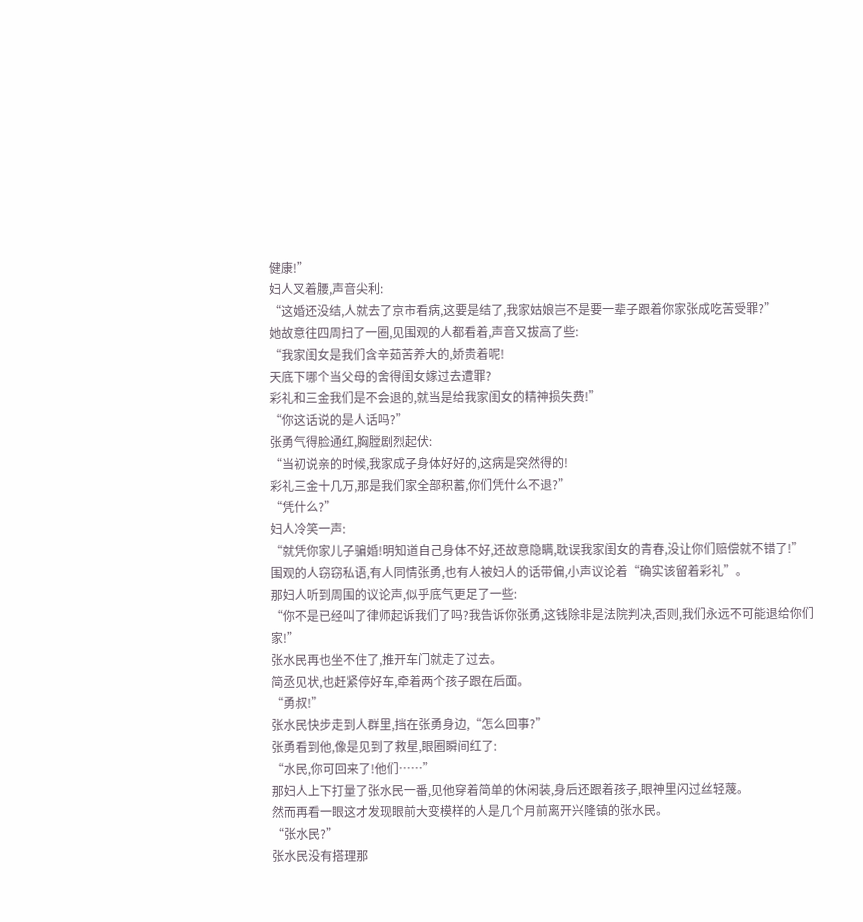健康!”
妇人叉着腰,声音尖利:
“这婚还没结,人就去了京市看病,这要是结了,我家姑娘岂不是要一辈子跟着你家张成吃苦受罪?”
她故意往四周扫了一圈,见围观的人都看着,声音又拔高了些:
“我家闺女是我们含辛茹苦养大的,娇贵着呢!
天底下哪个当父母的舍得闺女嫁过去遭罪?
彩礼和三金我们是不会退的,就当是给我家闺女的精神损失费!”
“你这话说的是人话吗?”
张勇气得脸通红,胸膛剧烈起伏:
“当初说亲的时候,我家成子身体好好的,这病是突然得的!
彩礼三金十几万,那是我们家全部积蓄,你们凭什么不退?”
“凭什么?”
妇人冷笑一声:
“就凭你家儿子骗婚!明知道自己身体不好,还故意隐瞒,耽误我家闺女的青春,没让你们赔偿就不错了!”
围观的人窃窃私语,有人同情张勇,也有人被妇人的话带偏,小声议论着“确实该留着彩礼”。
那妇人听到周围的议论声,似乎底气更足了一些:
“你不是已经叫了律师起诉我们了吗?我告诉你张勇,这钱除非是法院判决,否则,我们永远不可能退给你们家!”
张水民再也坐不住了,推开车门就走了过去。
简丞见状,也赶紧停好车,牵着两个孩子跟在后面。
“勇叔!”
张水民快步走到人群里,挡在张勇身边,“怎么回事?”
张勇看到他,像是见到了救星,眼圈瞬间红了:
“水民,你可回来了!他们……”
那妇人上下打量了张水民一番,见他穿着简单的休闲装,身后还跟着孩子,眼神里闪过丝轻蔑。
然而再看一眼这才发现眼前大变模样的人是几个月前离开兴隆镇的张水民。
“张水民?”
张水民没有搭理那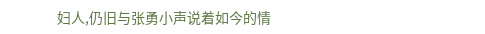妇人,仍旧与张勇小声说着如今的情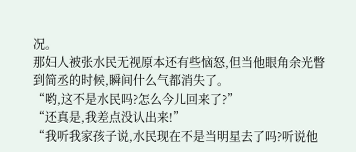况。
那妇人被张水民无视原本还有些恼怒,但当他眼角余光瞥到简丞的时候,瞬间什么气都消失了。
“哟,这不是水民吗?怎么今儿回来了?”
“还真是,我差点没认出来!”
“我听我家孩子说,水民现在不是当明星去了吗?听说他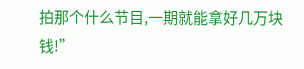拍那个什么节目,一期就能拿好几万块钱!”